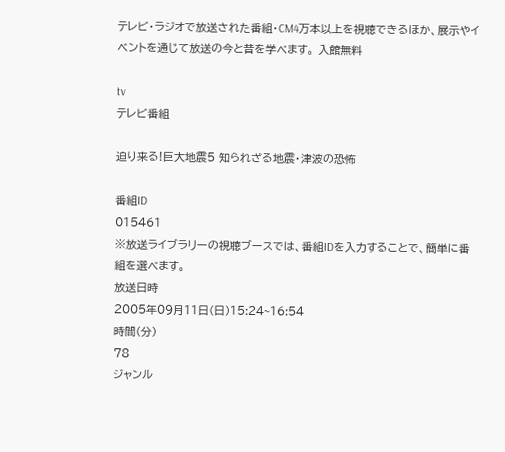テレビ・ラジオで放送された番組・CM4万本以上を視聴できるほか、展示やイベントを通じて放送の今と昔を学べます。 入館無料

tv
テレビ番組

迫り来る!巨大地震5 知られざる地震・津波の恐怖

番組ID
015461
※放送ライブラリーの視聴ブースでは、番組IDを入力することで、簡単に番組を選べます。
放送日時
2005年09月11日(日)15:24~16:54
時間(分)
78
ジャンル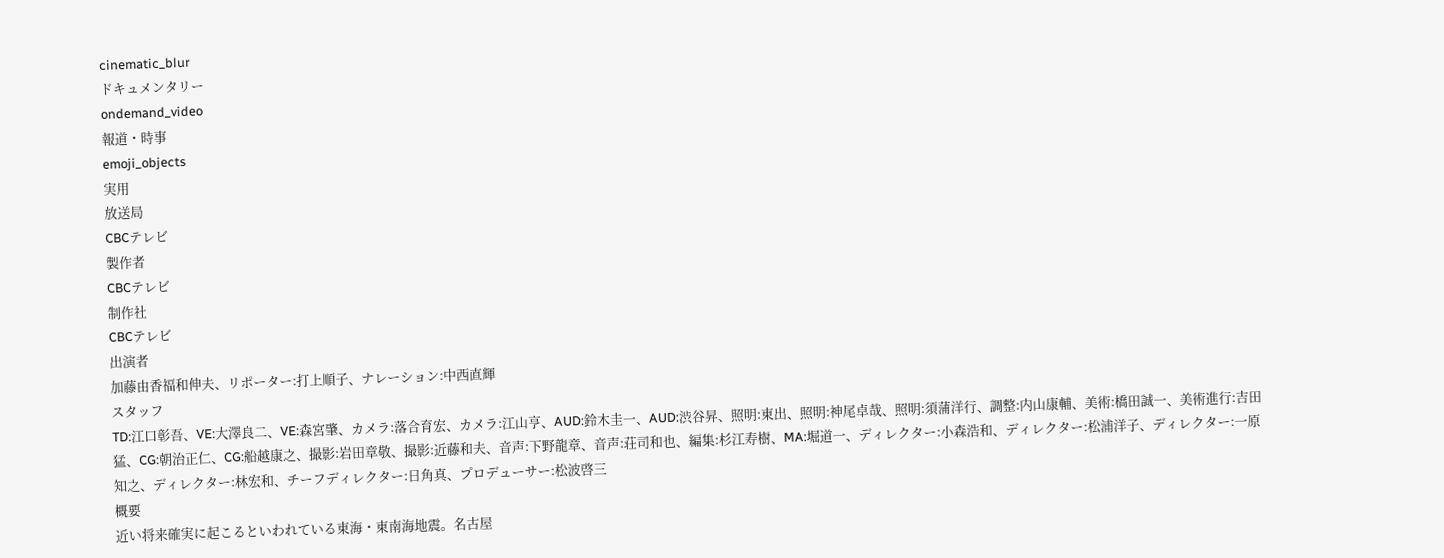cinematic_blur
ドキュメンタリー
ondemand_video
報道・時事
emoji_objects
実用
放送局
CBCテレビ
製作者
CBCテレビ
制作社
CBCテレビ
出演者
加藤由香福和伸夫、リポーター:打上順子、ナレーション:中西直輝
スタッフ
TD:江口彰吾、VE:大澤良二、VE:森宮肇、カメラ:落合育宏、カメラ:江山亨、AUD:鈴木圭一、AUD:渋谷昇、照明:東出、照明:神尾卓哉、照明:須蒲洋行、調整:内山康輔、美術:橋田誠一、美術進行:吉田猛、CG:朝治正仁、CG:船越康之、撮影:岩田章敬、撮影:近藤和夫、音声:下野龍章、音声:荘司和也、編集:杉江寿樹、MA:堀道一、ディレクター:小森浩和、ディレクター:松浦洋子、ディレクター:一原知之、ディレクター:林宏和、チーフディレクター:日角真、プロデューサー:松波啓三
概要
近い将来確実に起こるといわれている東海・東南海地震。名古屋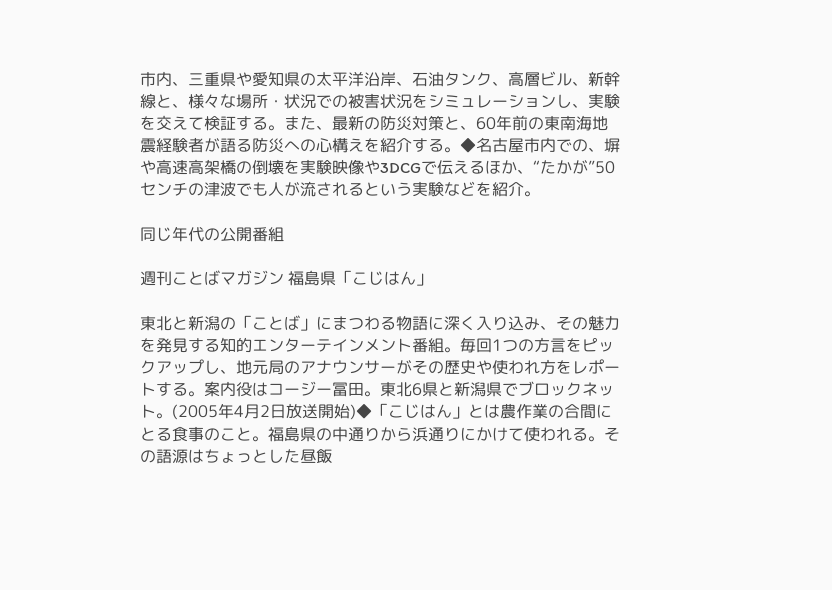市内、三重県や愛知県の太平洋沿岸、石油タンク、高層ビル、新幹線と、様々な場所・状況での被害状況をシミュレーションし、実験を交えて検証する。また、最新の防災対策と、60年前の東南海地震経験者が語る防災への心構えを紹介する。◆名古屋市内での、塀や高速高架橋の倒壊を実験映像や3DCGで伝えるほか、“たかが”50センチの津波でも人が流されるという実験などを紹介。

同じ年代の公開番組

週刊ことばマガジン 福島県「こじはん」

東北と新潟の「ことば」にまつわる物語に深く入り込み、その魅力を発見する知的エンターテインメント番組。毎回1つの方言をピックアップし、地元局のアナウンサーがその歴史や使われ方をレポートする。案内役はコージー冨田。東北6県と新潟県でブロックネット。(2005年4月2日放送開始)◆「こじはん」とは農作業の合間にとる食事のこと。福島県の中通りから浜通りにかけて使われる。その語源はちょっとした昼飯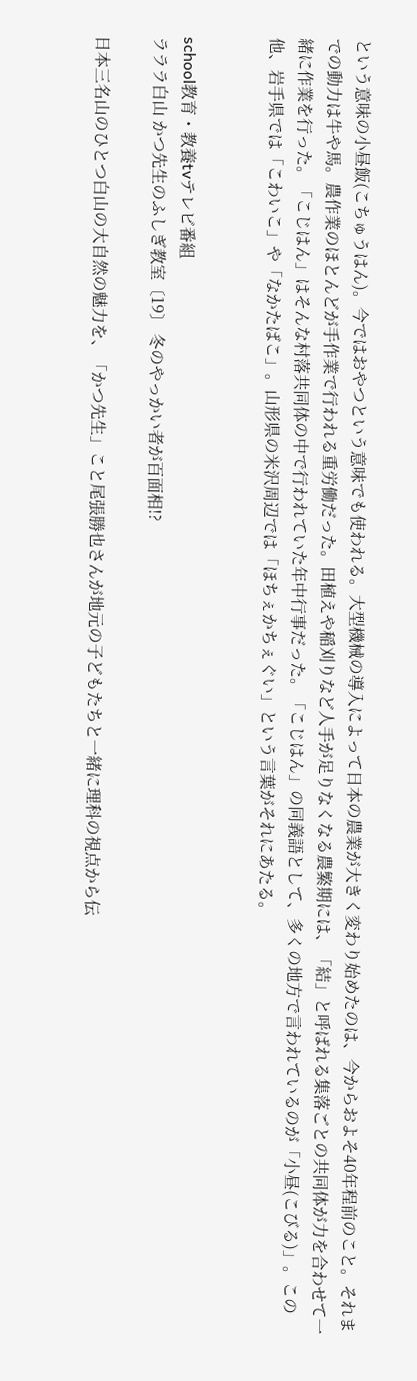という意味の小昼飯(こちゅうはん)。今ではおやつという意味でも使われる。大型機械の導入によって日本の農業が大きく変わり始めたのは、今からおよそ40年程前のこと。それまでの動力は牛や馬。農作業のほとんどが手作業で行われる重労働だった。田植えや稲刈りなど人手が足りなくなる農繁期には、「結」と呼ばれる集落ごとの共同体が力を合わせて一緒に作業を行った。「こじはん」はそんな村落共同体の中で行われていた年中行事だった。「こじはん」の同義語として、多くの地方で言われているのが「小昼(こびる)」。この他、岩手県では「こわいこ」や「なかたばこ」。山形県の米沢周辺では「ほちぇかちぇぐい」という言葉がそれにあたる。


school教育・教養tvテレビ番組
ラララ白山 かつ先生のふしぎ教室〔19〕 冬のやっかい者が百面相!?

日本三名山のひとつ白山の大自然の魅力を、「かつ先生」こと尾張勝也さんが地元の子どもたちと一緒に理科の視点から伝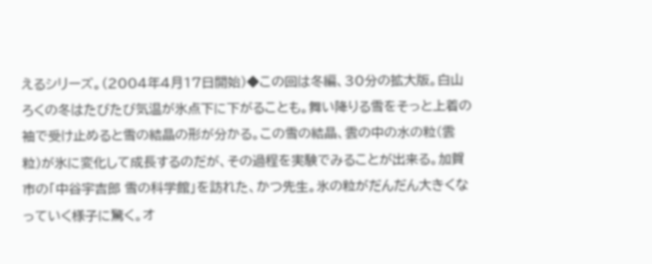えるシリーズ。(2004年4月17日開始)◆この回は冬編、30分の拡大版。白山ろくの冬はたびたび気温が氷点下に下がることも。舞い降りる雪をそっと上着の袖で受け止めると雪の結晶の形が分かる。この雪の結晶、雲の中の水の粒(雲粒)が氷に変化して成長するのだが、その過程を実験でみることが出来る。加賀市の「中谷宇吉郎 雪の科学館」を訪れた、かつ先生。氷の粒がだんだん大きくなっていく様子に驚く。オ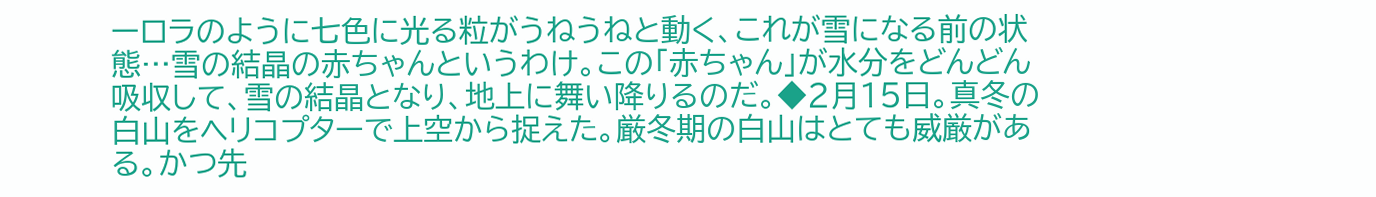ーロラのように七色に光る粒がうねうねと動く、これが雪になる前の状態…雪の結晶の赤ちゃんというわけ。この「赤ちゃん」が水分をどんどん吸収して、雪の結晶となり、地上に舞い降りるのだ。◆2月15日。真冬の白山をヘリコプターで上空から捉えた。厳冬期の白山はとても威厳がある。かつ先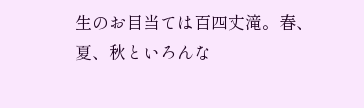生のお目当ては百四丈滝。春、夏、秋といろんな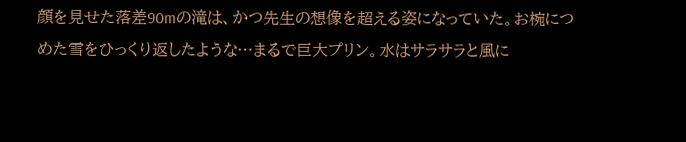顔を見せた落差90mの滝は、かつ先生の想像を超える姿になっていた。お椀につめた雪をひっくり返したような…まるで巨大プリン。水はサラサラと風に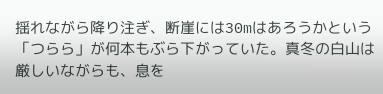揺れながら降り注ぎ、断崖には30mはあろうかという「つらら」が何本もぶら下がっていた。真冬の白山は厳しいながらも、息を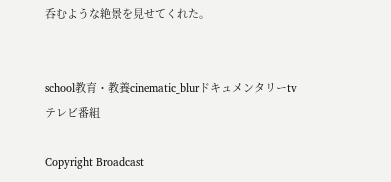呑むような絶景を見せてくれた。


school教育・教養cinematic_blurドキュメンタリーtvテレビ番組

Copyright Broadcast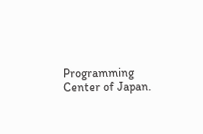Programming Center of Japan.